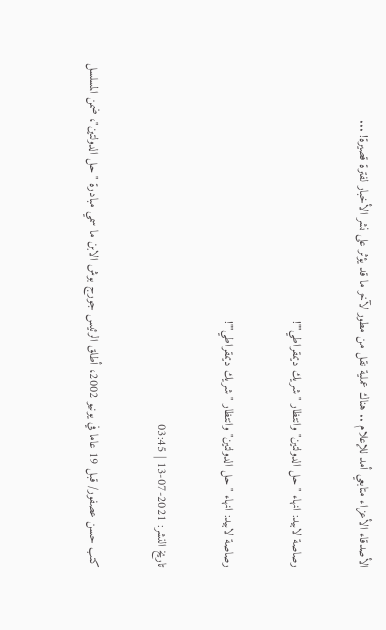الأصدقاء الأعزاء متابعي أمد للإعلام .. هناك عملية نقل من مطور لآخر ما قد يؤثر على نشر الأخبار لفترة قصيرة! ...

رصاصة لابيد: انهاء "حل الدولتين" وانتظار "شريك ديمقراطي""!

رصاصة لابيد: انهاء "حل الدولتين" وانتظار "شريك ديمقراطي""!

تاريخ النشر: 2021-07-13 | 03:45

كتب حسن عصفور/ قبل 19 عاما في يونيو 2002، أطلق الرئيس جورج بوش الابن ما سمي مبادرة "حل الدولتين"، ضمن المسلسل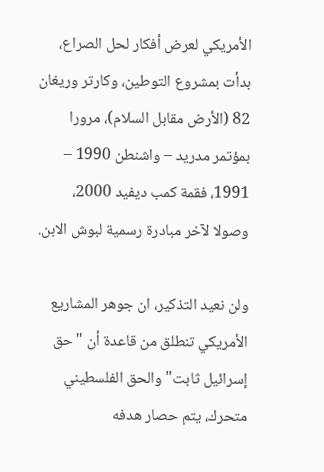الأمريكي لعرض أفكار لحل الصراع، بدأت بمشروع التوطين، وكارتر وريغان 82 (الأرض مقابل السلام)، مرورا بمؤتمر مدريد – واشنطن 1990 – 1991، فقمة كمب ديفيد 2000، وصولا لآخر مبادرة رسمية لبوش الابن.

ولن نعيد التذكير، ان جوهر المشاريع الأمريكي تنطلق من قاعدة أن "حق إسرائيل ثابت" والحق الفلسطيني متحرك، يتم حصار هدفه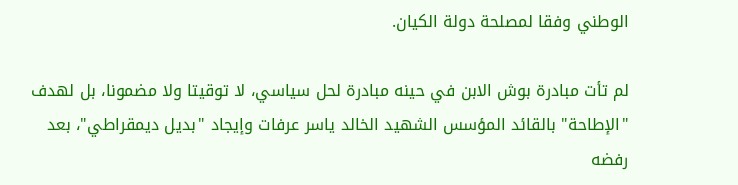الوطني وفقا لمصلحة دولة الكيان.

لم تأت مبادرة بوش الابن في حينه مبادرة لحل سياسي، لا توقيتا ولا مضمونا، بل لهدف "الإطاحة" بالقائد المؤسس الشهيد الخالد ياسر عرفات وإيجاد "بديل ديمقراطي"، بعد رفضه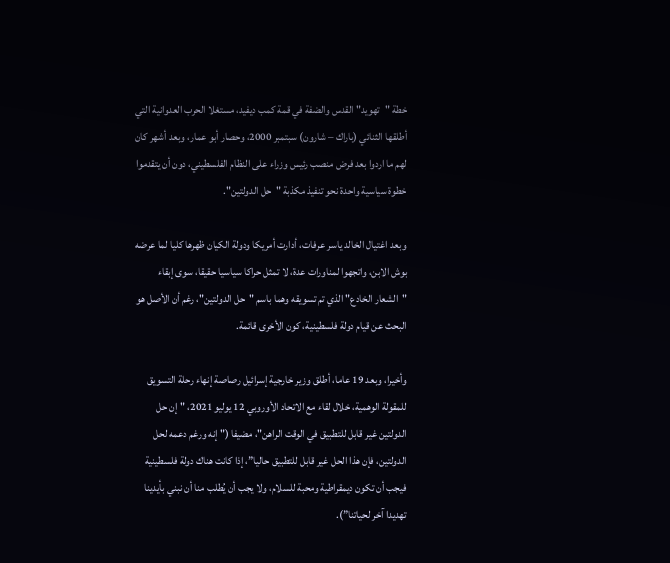خطة "تهويد" القدس والضفة في قمة كمب ديفيد، مستغلا الحرب العدوانية التي أطلقها الثنائي (باراك – شارون) سبتمبر 2000، وحصار أبو عمار، وبعد أشهر كان لهم ما اردوا بعد فرض منصب رئيس وزراء على النظام الفلسطيني، دون أن يتقدموا خطوة سياسية واحدة نحو تنفيذ مكذبة "حل الدولتين".

وبعد اغتيال الخالد ياسر عرفات، أدارت أمريكا ودولة الكيان ظهرها كليا لما عرضه بوش الابن، واتجهوا لمناورات عدة، لا تمثل حراكا سياسيا حقيقا، سوى إبقاء "الشعار الخادع" الذي تم تسويقه وهما باسم "حل الدولتين"، رغم أن الأصل هو البحث عن قيام دولة فلسطينية، كون الأخرى قائمة.

وأخيرا، وبعد 19 عاما، أطلق وزير خارجية إسرائيل رصاصة إنهاء رحلة التسويق للمقولة الوهمية، خلال لقاء مع الاتحاد الأوروبي 12 يوليو 2021، "إن حل الدولتين غير قابل للتطبيق في الوقت الراهن"، مضيفا (" إنه ورغم دعمه لحل الدولتين، فإن هذا الحل غير قابل للتطبيق حاليا”، إذا كانت هناك دولة فلسطينية فيجب أن تكون ديمقراطية ومحبة للسلام، ولا يجب أن يُطلب منا أن نبني بأيدينا تهديدا آخر لحياتنا”).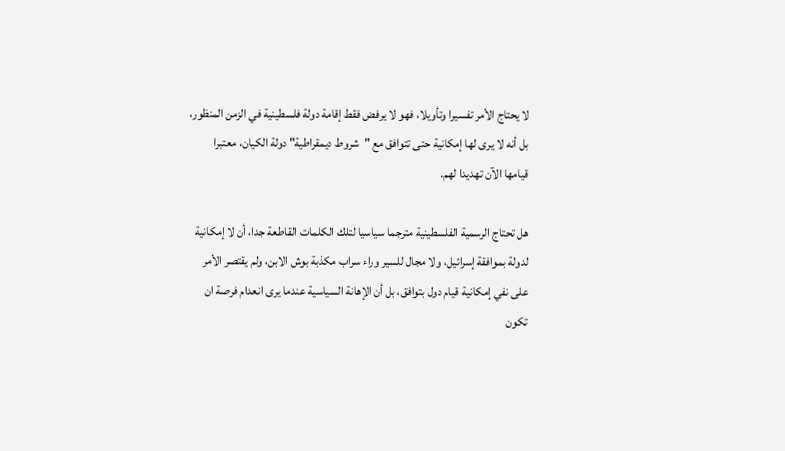لا يحتاج الأمر تفسيرا وتأويلا، فهو لا يرفض فقط إقامة دولة فلسطينية في الزمن المنظور، بل أنه لا يرى لها إمكانية حتى تتوافق مع "شروط ديمقراطية" دولة الكيان، معتبرا قيامها الآن تهديدا لهم.

هل تحتاج الرسمية الفلسطينية مترجما سياسيا لتلك الكلمات القاطعة جدا، أن لا إمكانية لدولة بموافقة إسرائيل، ولا مجال للسير وراء سراب مكذبة بوش الابن، ولم يقتصر الأمر على نفي إمكانية قيام دول بتوافق، بل أن الإهانة السياسية عندما يرى انعدام فرصة ان تكون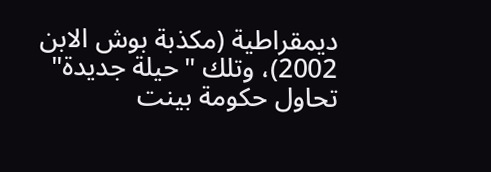ديمقراطية (مكذبة بوش الابن 2002)، وتلك "حيلة جديدة" تحاول حكومة بينت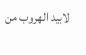لابيد الهروب من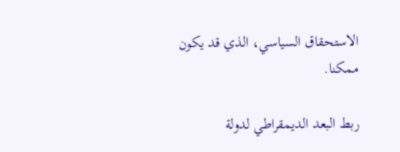الاستحقاق السياسي، الذي قد يكون ممكنا.

ربط البعد الديمقراطي لدولة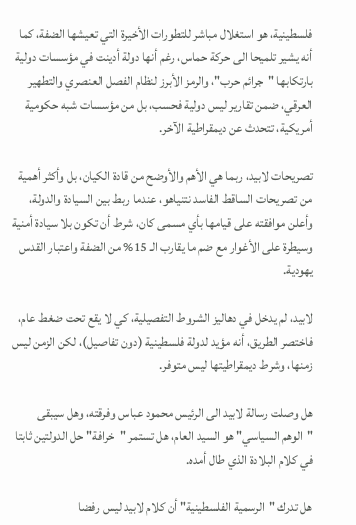فلسطينية، هو استغلال مباشر للتطورات الأخيرة التي تعيشها الضفة، كما أنه يشير تلميحا الى حركة حماس، رغم أنها دولة أدينت في مؤسسات دولية بارتكابها "جرائم حرب"، والرمز الأبرز لنظام الفصل العنصري والتطهير العرقي، ضمن تقارير ليس دولية فحسب، بل من مؤسسات شبه حكومية أمريكية، تتحدث عن ديمقراطية الآخر.

تصريحات لابيد، ربما هي الأهم والأوضح من قادة الكيان، بل وأكثر أهمية من تصريحات الساقط الفاسد نتنياهو، عندما ربط بين السيادة والدولة، وأعلن موافقته على قيامها بأي مسمى كان، شرط أن تكون بلا سيادة أمنية وسيطرة على الأغوار مع ضم ما يقارب الـ 15% من الضفة واعتبار القدس يهودية.

لابيد، لم يدخل في دهاليز الشروط التفصيلية، كي لا يقع تحت ضغط عام، فاختصر الطريق، أنه مؤيد لدولة فلسطينية (دون تفاصيل)، لكن الزمن ليس زمنها، وشرط ديمقراطيتها ليس متوفر.

هل وصلت رسالة لابيد الى الرئيس محمود عباس وفرقته، وهل سيبقى "الوهم السياسي" هو السيد العام، هل تستمر "خرافة" حل الدولتين ثابتا في كلام البلادة الذي طال أمده.

هل تدرك "الرسمية الفلسطينية" أن كلام لابيد ليس رفضا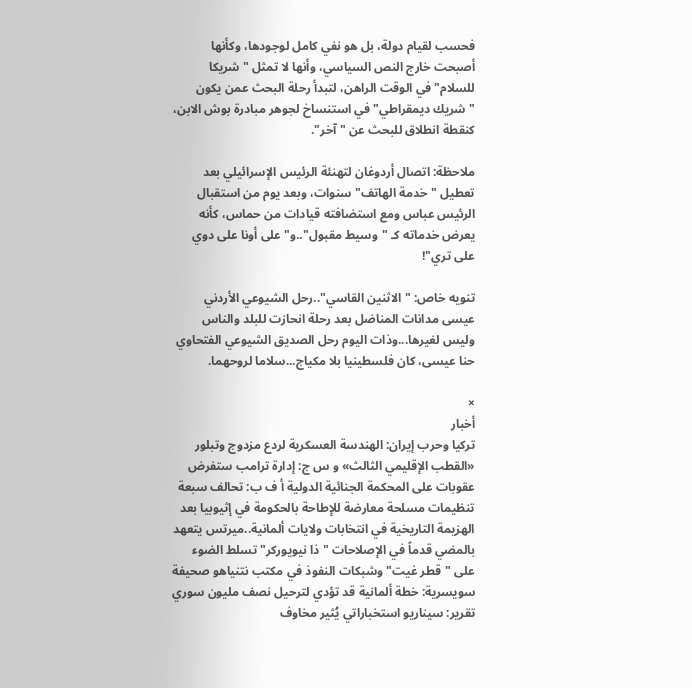فحسب لقيام دولة، بل هو نفي كامل لوجودها، وكأنها أصبحت خارج النص السياسي، وأنها لا تمثل "شريكا للسلام" في الوقت الراهن، لتبدأ رحلة البحث عمن يكون "شريك ديمقراطي" في استنساخ لجوهر مبادرة بوش الابن، كنقطة انطلاق للبحث عن "آخر".

ملاحظة: اتصال أردوغان لتهنئة الرئيس الإسرائيلي بعد تعطيل "خدمة الهاتف" سنوات، وبعد يوم من استقبال الرئيس عباس ومع استضافته قيادات من حماس، كأنه يعرض خدماته كـ "وسيط مقبول"..و"على أونا على دوي على تري"!

تنويه خاص: "الاثنين القاسي"..رحل الشيوعي الأردني عيسى مدانات المناضل بعد رحلة انحازت للبلد والناس وليس لغيرها...وذات اليوم رحل الصديق الشيوعي الفتحاوي حنا عيسى، كان فلسطينيا بلا مكياج...سلاما لروحهما.

×
أخبار
تركيا وحرب إيران: الهندسة العسكرية لردع مزدوج وتبلور «القطب الإقليمي الثالث» و س ج: إدارة ترامب ستفرض عقوبات على المحكمة الجنائية الدولية أ ف ب: تحالف سبعة تنظيمات مسلحة معارضة للإطاحة بالحكومة في إثيوبيا بعد الهزيمة التاريخية في انتخابات ولايات ألمانية..ميرتس يتعهد بالمضي قدماً في الإصلاحات "ذا نيويوركر" تسلط الضوء على "قطر غيت" وشبكات النفوذ في مكتب نتنياهو صحيفة سويسرية: خطة ألمانية قد تؤدي لترحيل نصف مليون سوري تقرير: سيناريو استخباراتي يُثير مخاوف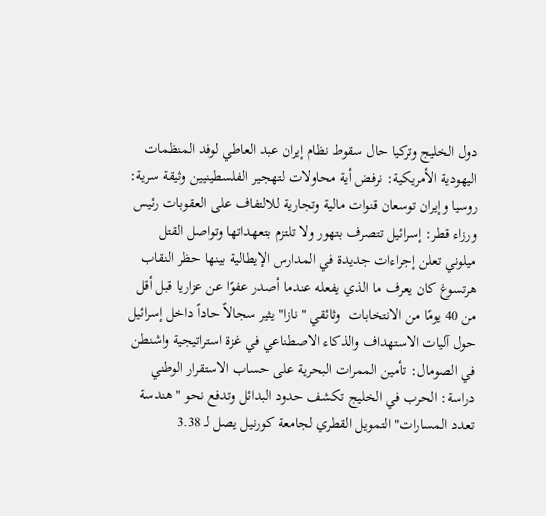دول الخليج وتركيا حال سقوط نظام إيران عبد العاطي لوفد المنظمات اليهودية الأمريكية: نرفض أية محاولات لتهجير الفلسطينيين وثيقة سرية: روسيا وإيران توسعان قنوات مالية وتجارية للالتفاف على العقوبات رئيس ورزاء قطر: إسرائيل تتصرف بتهور ولا تلتزم بتعهداتها وتواصل القتل ميلوني تعلن إجراءات جديدة في المدارس الإيطالية بينها حظر النقاب هرتسوغ كان يعرف ما الذي يفعله عندما أصدر عفوًا عن عزاريا قبل أقل من 40 يومًا من الانتخابات  وثائقي "نازا" يثير سجالاً حاداً داخل إسرائيل حول آليات الاستهداف والذكاء الاصطناعي في غزة استراتيجية واشنطن في الصومال: تأمين الممرات البحرية على حساب الاستقرار الوطني دراسة: الحرب في الخليج تكشف حدود البدائل وتدفع نحو "هندسة تعدد المسارات" التمويل القطري لجامعة كورنيل يصل لـ 3.38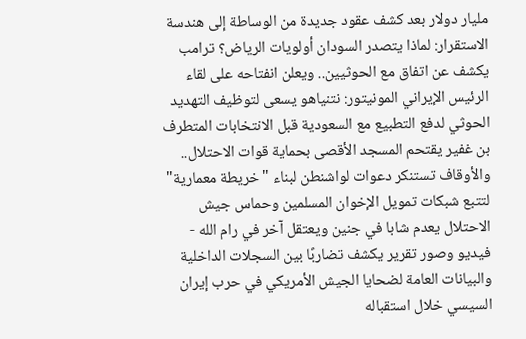مليار دولار بعد كشف عقود جديدة من الوساطة إلى هندسة الاستقرار: لماذا يتصدر السودان أولويات الرياض؟ ترامب يكشف عن اتفاق مع الحوثيين.. ويعلن انفتاحه على لقاء الرئيس الإيراني المونيتور: نتنياهو يسعى لتوظيف التهديد الحوثي لدفع التطبيع مع السعودية قبل الانتخابات المتطرف بن غفير يقتحم المسجد الأقصى بحماية قوات الاحتلال.. والأوقاف تستنكر دعوات لواشنطن لبناء "خريطة معمارية" لتتبع شبكات تمويل الإخوان المسلمين وحماس جيش الاحتلال يعدم شابا في جنين ويعتقل آخر في رام الله - فيديو وصور تقرير يكشف تضاربًا بين السجلات الداخلية والبيانات العامة لضحايا الجيش الأمريكي في حرب إيران السيسي خلال استقباله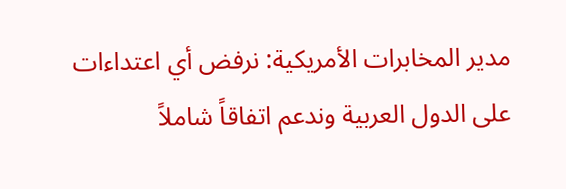مدير المخابرات الأمريكية: نرفض أي اعتداءات على الدول العربية وندعم اتفاقاً شاملاً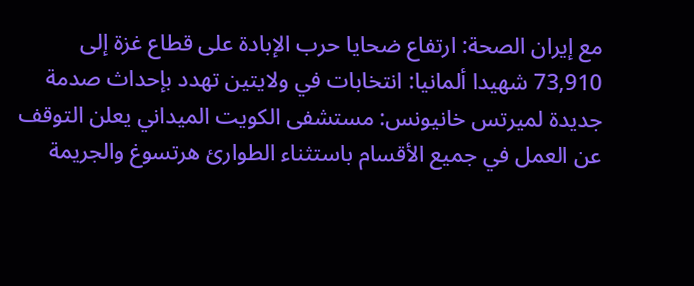مع إيران الصحة: ارتفاع ضحايا حرب الإبادة على قطاع غزة إلى 73,910 شهيدا ألمانيا: انتخابات في ولايتين تهدد بإحداث صدمة جديدة لميرتس خانيونس: مستشفى الكويت الميداني يعلن التوقف عن العمل في جميع الأقسام باستثناء الطوارئ هرتسوغ والجريمة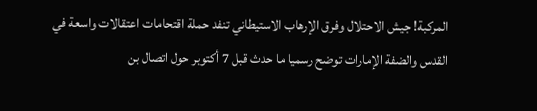المركبة! جيش الاحتلال وفرق الإرهاب الاستيطاني تنفد حملة اقتحامات اعتقالات واسعة في القدس والضفة الإمارات توضح رسميا ما حدث قبل 7 أكتوبر حول اتصال بن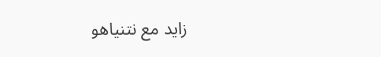زايد مع نتنياهو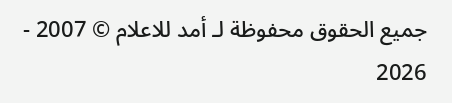جميع الحقوق محفوظة لـ أمد للاعلام © 2007 - 2026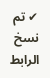✔ تم نسخ الرابط